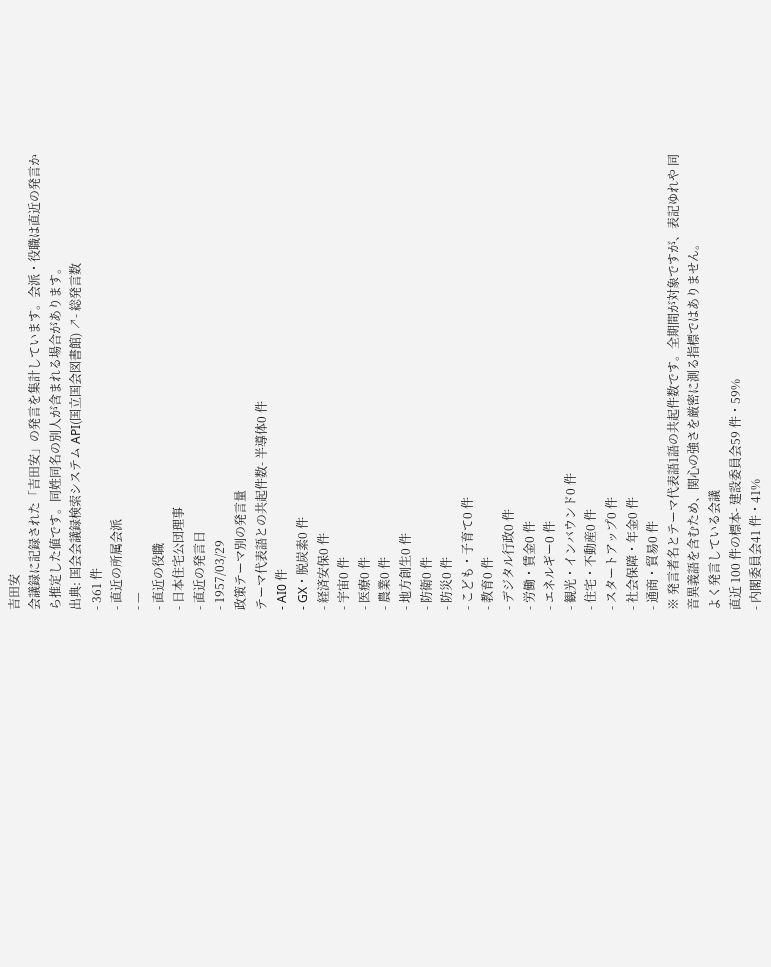吉田安
会議録に記録された「吉田安」の発言を集計しています。会派・役職は直近の発言から推定した値です。同姓同名の別人が含まれる場合があります。
出典: 国会会議録検索システム API(国立国会図書館) ↗- 総発言数
- 361 件
- 直近の所属会派
- —
- 直近の役職
- 日本住宅公団理事
- 直近の発言日
- 1957/03/29
政策テーマ別の発言量
テーマ代表語との共起件数- 半導体0 件
- AI0 件
- GX・脱炭素0 件
- 経済安保0 件
- 宇宙0 件
- 医療0 件
- 農業0 件
- 地方創生0 件
- 防衛0 件
- 防災0 件
- こども・子育て0 件
- 教育0 件
- デジタル行政0 件
- 労働・賃金0 件
- エネルギー0 件
- 観光・インバウンド0 件
- 住宅・不動産0 件
- スタートアップ0 件
- 社会保障・年金0 件
- 通商・貿易0 件
※ 発言者名とテーマ代表語1語の共起件数です。全期間が対象ですが、表記ゆれや 同音異義語を含むため、関心の強さを厳密に測る指標ではありません。
よく発言している会議
直近 100 件の標本- 建設委員会59 件・59%
- 内閣委員会41 件・41%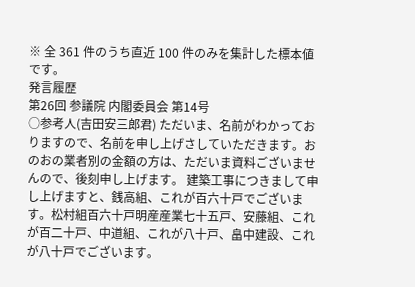※ 全 361 件のうち直近 100 件のみを集計した標本値です。
発言履歴
第26回 参議院 内閣委員会 第14号
○参考人(吉田安三郎君) ただいま、名前がわかっておりますので、名前を申し上げさしていただきます。おのおの業者別の金額の方は、ただいま資料ございませんので、後刻申し上げます。 建築工事につきまして申し上げますと、銭高組、これが百六十戸でございます。松村組百六十戸明産産業七十五戸、安藤組、これが百二十戸、中道組、これが八十戸、畠中建設、これが八十戸でございます。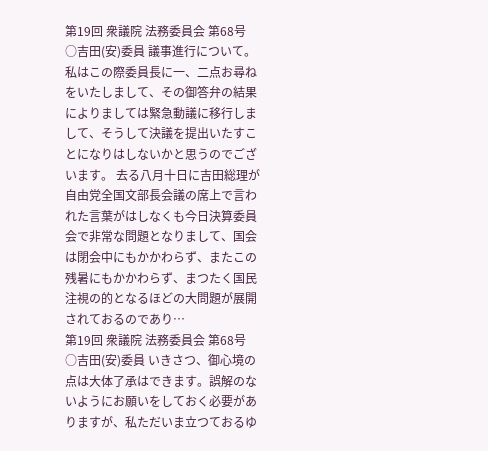第19回 衆議院 法務委員会 第68号
○吉田(安)委員 議事進行について。私はこの際委員長に一、二点お尋ねをいたしまして、その御答弁の結果によりましては緊急動議に移行しまして、そうして決議を提出いたすことになりはしないかと思うのでございます。 去る八月十日に吉田総理が自由党全国文部長会議の席上で言われた言葉がはしなくも今日決算委員会で非常な問題となりまして、国会は閉会中にもかかわらず、またこの残暑にもかかわらず、まつたく国民注視の的となるほどの大問題が展開されておるのであり…
第19回 衆議院 法務委員会 第68号
○吉田(安)委員 いきさつ、御心境の点は大体了承はできます。誤解のないようにお願いをしておく必要がありますが、私ただいま立つておるゆ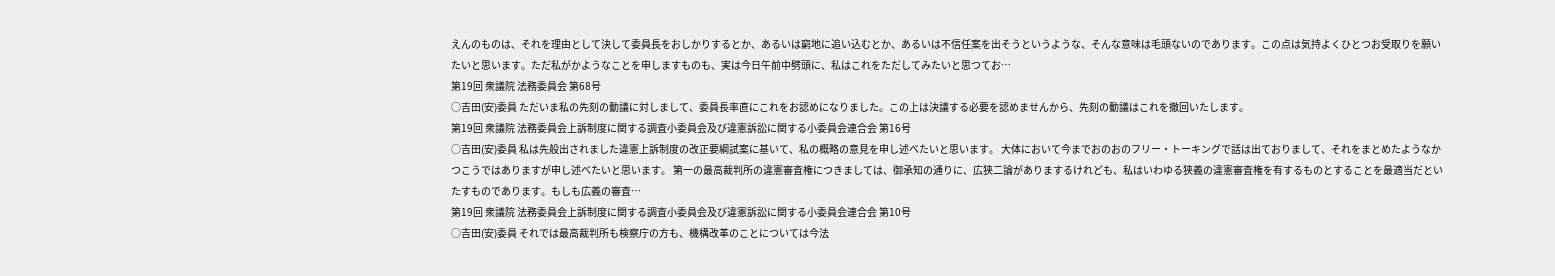えんのものは、それを理由として決して委員長をおしかりするとか、あるいは窮地に追い込むとか、あるいは不信任案を出そうというような、そんな意味は毛頭ないのであります。この点は気持よくひとつお受取りを願いたいと思います。ただ私がかようなことを申しますものも、実は今日午前中劈頭に、私はこれをただしてみたいと思つてお…
第19回 衆議院 法務委員会 第68号
○吉田(安)委員 ただいま私の先刻の動議に対しまして、委員長率直にこれをお認めになりました。この上は決議する必要を認めませんから、先刻の動議はこれを撤回いたします。
第19回 衆議院 法務委員会上訴制度に関する調査小委員会及び違憲訴訟に関する小委員会連合会 第16号
○吉田(安)委員 私は先般出されました違憲上訴制度の改正要綱試案に基いて、私の概略の意見を申し述べたいと思います。 大体において今までおのおのフリー・トーキングで話は出ておりまして、それをまとめたようなかつこうではありますが申し述べたいと思います。 第一の最高裁判所の違憲審査権につきましては、御承知の通りに、広狭二論がありまするけれども、私はいわゆる狭義の違憲審査権を有するものとすることを最適当だといたすものであります。もしも広義の審査…
第19回 衆議院 法務委員会上訴制度に関する調査小委員会及び違憲訴訟に関する小委員会連合会 第10号
○吉田(安)委員 それでは最高裁判所も検察庁の方も、機構改革のことについては今法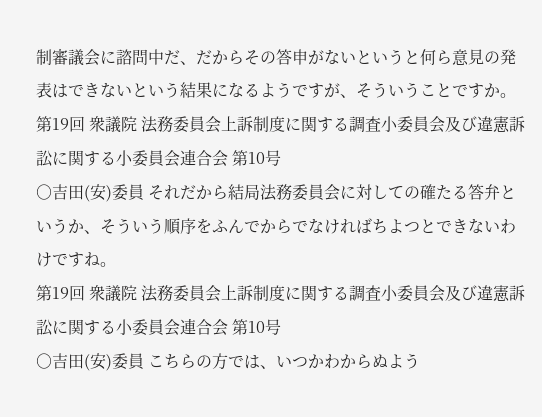制審議会に諮問中だ、だからその答申がないというと何ら意見の発表はできないという結果になるようですが、そういうことですか。
第19回 衆議院 法務委員会上訴制度に関する調査小委員会及び違憲訴訟に関する小委員会連合会 第10号
○吉田(安)委員 それだから結局法務委員会に対しての確たる答弁というか、そういう順序をふんでからでなければちよつとできないわけですね。
第19回 衆議院 法務委員会上訴制度に関する調査小委員会及び違憲訴訟に関する小委員会連合会 第10号
○吉田(安)委員 こちらの方では、いつかわからぬよう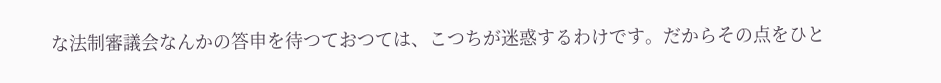な法制審議会なんかの答申を待つておつては、こつちが迷惑するわけです。だからその点をひと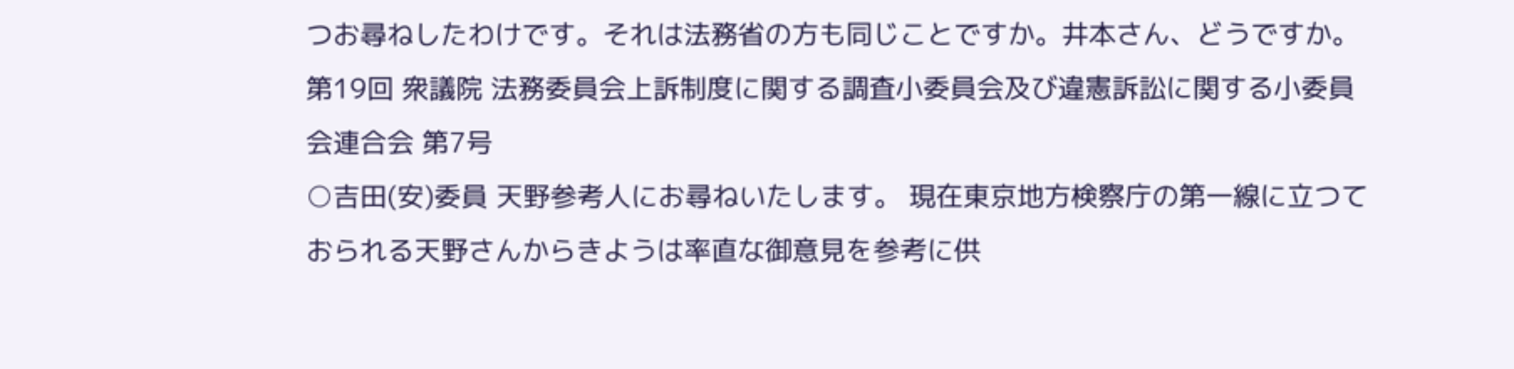つお尋ねしたわけです。それは法務省の方も同じことですか。井本さん、どうですか。
第19回 衆議院 法務委員会上訴制度に関する調査小委員会及び違憲訴訟に関する小委員会連合会 第7号
○吉田(安)委員 天野参考人にお尋ねいたします。 現在東京地方検察庁の第一線に立つておられる天野さんからきようは率直な御意見を参考に供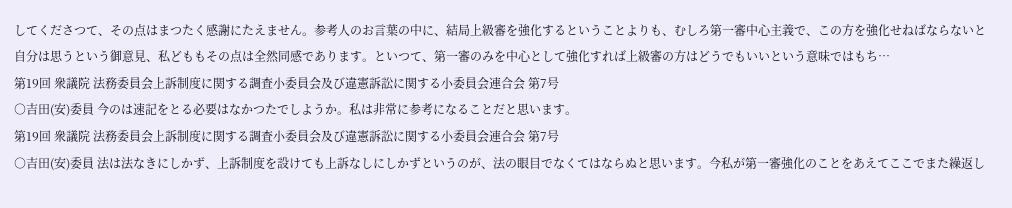してくださつて、その点はまつたく感謝にたえません。参考人のお言葉の中に、結局上級審を強化するということよりも、むしろ第一審中心主義で、この方を強化せねばならないと自分は思うという御意見、私どももその点は全然同感であります。といつて、第一審のみを中心として強化すれば上級審の方はどうでもいいという意味ではもち…
第19回 衆議院 法務委員会上訴制度に関する調査小委員会及び違憲訴訟に関する小委員会連合会 第7号
○吉田(安)委員 今のは速記をとる必要はなかつたでしようか。私は非常に参考になることだと思います。
第19回 衆議院 法務委員会上訴制度に関する調査小委員会及び違憲訴訟に関する小委員会連合会 第7号
○吉田(安)委員 法は法なきにしかず、上訴制度を設けても上訴なしにしかずというのが、法の眼目でなくてはならぬと思います。今私が第一審強化のことをあえてここでまた繰返し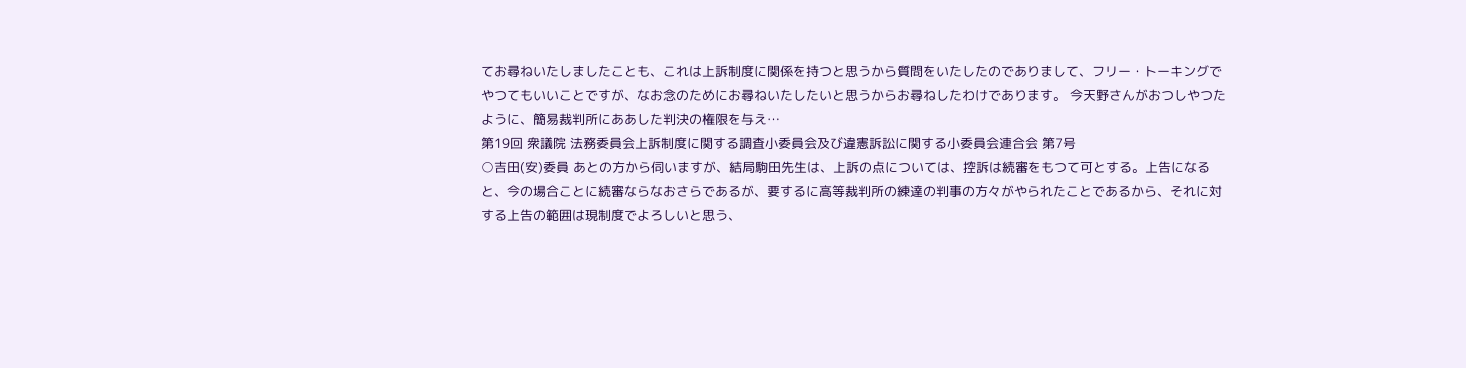てお尋ねいたしましたことも、これは上訴制度に関係を持つと思うから質問をいたしたのでありまして、フリー・トーキングでやつてもいいことですが、なお念のためにお尋ねいたしたいと思うからお尋ねしたわけであります。 今天野さんがおつしやつたように、簡易裁判所にああした判決の権限を与え…
第19回 衆議院 法務委員会上訴制度に関する調査小委員会及び違憲訴訟に関する小委員会連合会 第7号
○吉田(安)委員 あとの方から伺いますが、結局駒田先生は、上訴の点については、控訴は続審をもつて可とする。上告になると、今の場合ことに続審ならなおさらであるが、要するに高等裁判所の練達の判事の方々がやられたことであるから、それに対する上告の範囲は現制度でよろしいと思う、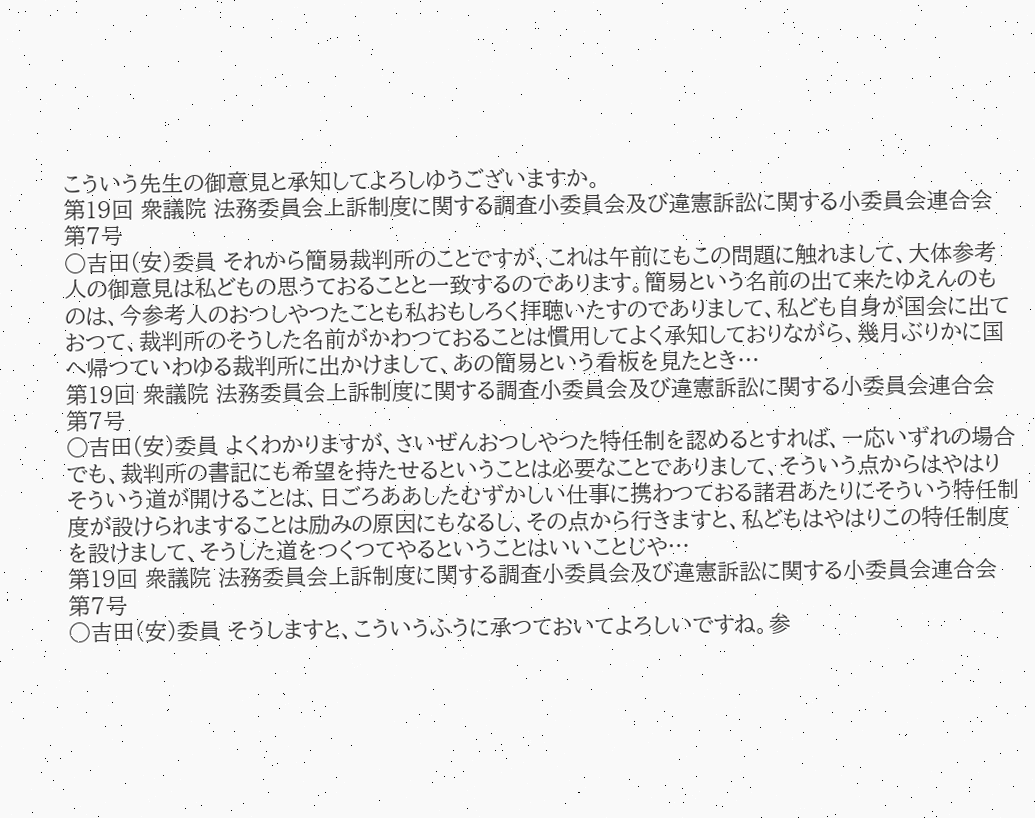こういう先生の御意見と承知してよろしゆうございますか。
第19回 衆議院 法務委員会上訴制度に関する調査小委員会及び違憲訴訟に関する小委員会連合会 第7号
○吉田(安)委員 それから簡易裁判所のことですが、これは午前にもこの問題に触れまして、大体参考人の御意見は私どもの思うておることと一致するのであります。簡易という名前の出て来たゆえんのものは、今参考人のおつしやつたことも私おもしろく拝聴いたすのでありまして、私ども自身が国会に出ておつて、裁判所のそうした名前がかわつておることは慣用してよく承知しておりながら、幾月ぶりかに国へ帰つていわゆる裁判所に出かけまして、あの簡易という看板を見たとき…
第19回 衆議院 法務委員会上訴制度に関する調査小委員会及び違憲訴訟に関する小委員会連合会 第7号
○吉田(安)委員 よくわかりますが、さいぜんおつしやつた特任制を認めるとすれば、一応いずれの場合でも、裁判所の書記にも希望を持たせるということは必要なことでありまして、そういう点からはやはりそういう道が開けることは、日ごろああしたむずかしい仕事に携わつておる諸君あたりにそういう特任制度が設けられますることは励みの原因にもなるし、その点から行きますと、私どもはやはりこの特任制度を設けまして、そうした道をつくつてやるということはいいことじや…
第19回 衆議院 法務委員会上訴制度に関する調査小委員会及び違憲訴訟に関する小委員会連合会 第7号
○吉田(安)委員 そうしますと、こういうふうに承つておいてよろしいですね。参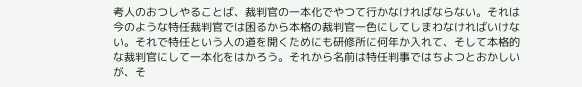考人のおつしやることば、裁判官の一本化でやつて行かなければならない。それは今のような特任裁判官では困るから本格の裁判官一色にしてしまわなければいけない。それで特任という人の道を開くためにも研修所に何年か入れて、そして本格的な裁判官にして一本化をはかろう。それから名前は特任判事ではちよつとおかしいが、そ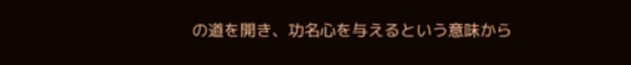の道を開き、功名心を与えるという意味から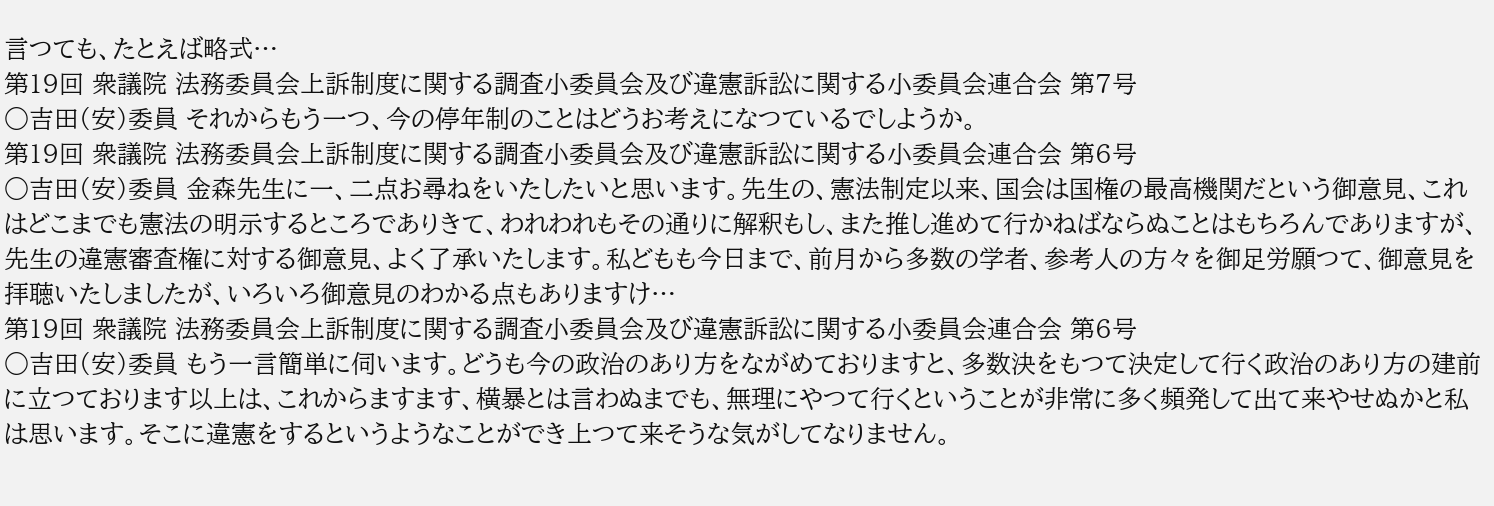言つても、たとえば略式…
第19回 衆議院 法務委員会上訴制度に関する調査小委員会及び違憲訴訟に関する小委員会連合会 第7号
○吉田(安)委員 それからもう一つ、今の停年制のことはどうお考えになつているでしようか。
第19回 衆議院 法務委員会上訴制度に関する調査小委員会及び違憲訴訟に関する小委員会連合会 第6号
○吉田(安)委員 金森先生に一、二点お尋ねをいたしたいと思います。先生の、憲法制定以来、国会は国権の最高機関だという御意見、これはどこまでも憲法の明示するところでありきて、われわれもその通りに解釈もし、また推し進めて行かねばならぬことはもちろんでありますが、先生の違憲審査権に対する御意見、よく了承いたします。私どもも今日まで、前月から多数の学者、参考人の方々を御足労願つて、御意見を拝聴いたしましたが、いろいろ御意見のわかる点もありますけ…
第19回 衆議院 法務委員会上訴制度に関する調査小委員会及び違憲訴訟に関する小委員会連合会 第6号
○吉田(安)委員 もう一言簡単に伺います。どうも今の政治のあり方をながめておりますと、多数決をもつて決定して行く政治のあり方の建前に立つております以上は、これからますます、横暴とは言わぬまでも、無理にやつて行くということが非常に多く頻発して出て来やせぬかと私は思います。そこに違憲をするというようなことができ上つて来そうな気がしてなりません。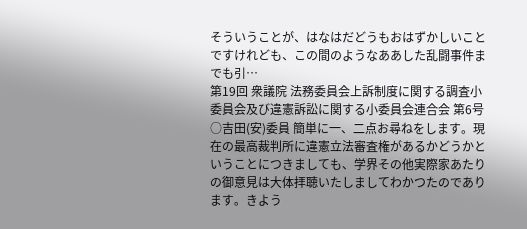そういうことが、はなはだどうもおはずかしいことですけれども、この間のようなああした乱闘事件までも引…
第19回 衆議院 法務委員会上訴制度に関する調査小委員会及び違憲訴訟に関する小委員会連合会 第6号
○吉田(安)委員 簡単に一、二点お尋ねをします。現在の最高裁判所に違憲立法審査権があるかどうかということにつきましても、学界その他実際家あたりの御意見は大体拝聴いたしましてわかつたのであります。きよう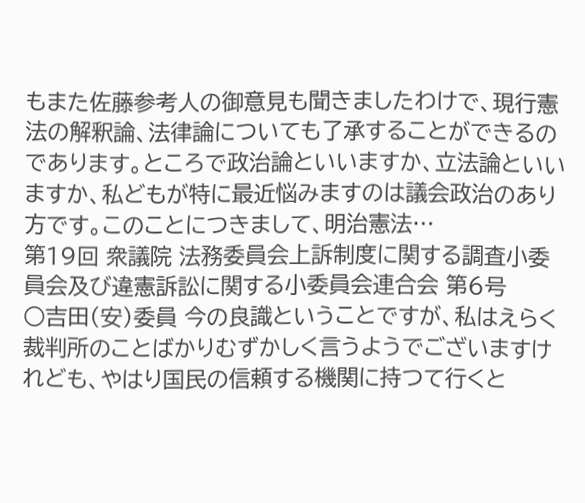もまた佐藤参考人の御意見も聞きましたわけで、現行憲法の解釈論、法律論についても了承することができるのであります。ところで政治論といいますか、立法論といいますか、私どもが特に最近悩みますのは議会政治のあり方です。このことにつきまして、明治憲法…
第19回 衆議院 法務委員会上訴制度に関する調査小委員会及び違憲訴訟に関する小委員会連合会 第6号
○吉田(安)委員 今の良識ということですが、私はえらく裁判所のことばかりむずかしく言うようでございますけれども、やはり国民の信頼する機関に持つて行くと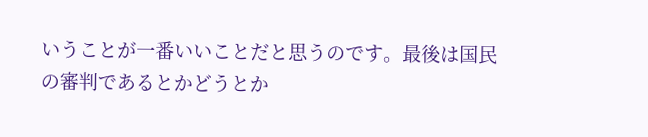いうことが一番いいことだと思うのです。最後は国民の審判であるとかどうとか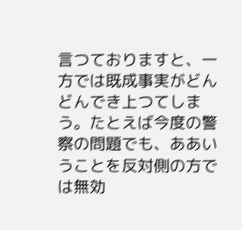言つておりますと、一方では既成事実がどんどんでき上つてしまう。たとえば今度の警察の問題でも、ああいうことを反対側の方では無効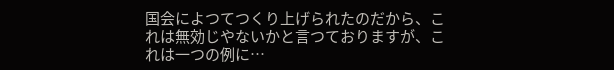国会によつてつくり上げられたのだから、これは無効じやないかと言つておりますが、これは一つの例に…